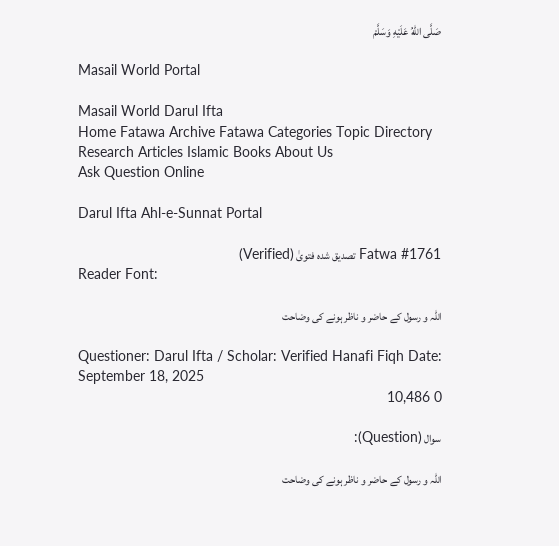صَلَّى اللّٰهُ عَلَيْهِ وَسَلَّمْ

Masail World Portal

Masail World Darul Ifta
Home Fatawa Archive Fatawa Categories Topic Directory Research Articles Islamic Books About Us
Ask Question Online

Darul Ifta Ahl-e-Sunnat Portal

Fatwa #1761 تصدیق شدہ فتویٰ (Verified)
Reader Font:

اللہ و رسول کے حاضر و ناظر ہونے کی وضاحت

Questioner: Darul Ifta / Scholar: Verified Hanafi Fiqh Date: September 18, 2025
0 10,486

سوال (Question):

اللہ و رسول کے حاضر و ناظر ہونے کی وضاحت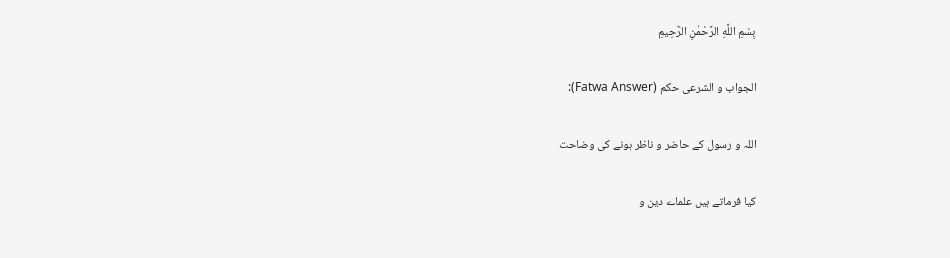بِسْمِ اللَّهِ الرَّحْمٰنِ الرَّحِيمِ

الجواب و الشرعی حکم (Fatwa Answer):

اللہ و رسول کے حاضر و ناظر ہونے کی وضاحت

کیا فرماتے ہیں علماے دین و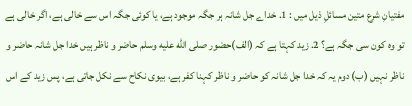مفتیانِ شرع متین مسائلِ ذیل میں : 1. خداے جل شانہ ہر جگہ موجود ہے، یا کوئی جگہ اس سے خالی ہے، اگر خالی ہے تو وہ کون سی جگہ ہے؟ 2. زید کہتا ہے کہ (الف)حضور صلى الله عليه وسلم حاضر و ناظر ہیں خدا جل شانہ حاضر و ناظر نہیں (ب) دوم یہ کہ خدا جل شانہ کو حاضر و ناظر کہنا کفر ہے، بیوی نکاح سے نکل جاتی ہے، پس زید کے اس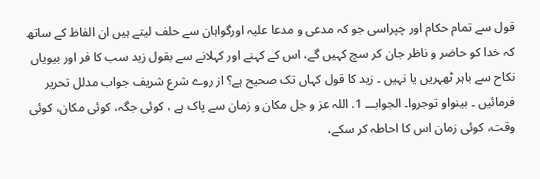قول سے تمام حکام اور چپراسی جو کہ مدعی و مدعا علیہ اورگواہان سے حلف لیتے ہیں ان الفاظ کے ساتھ کہ خدا کو حاضر و ناظر جان کر سچ کہیں گے، اس کے کہنے اور کہلانے سے بقول زید سب کا فر اور بیویاں نکاح سے باہر ٹھہریں یا نہیں ۔ زید کا قول کہاں تک صحیح ہے؟ از روے شرع شریف جواب مدلل تحریر فرمائیں ۔ بینواو توجروا۔ الجوابـــ 1. اللہ عز و جل مکان و زمان سے پاک ہے ، کوئی جگہ، کوئی مکان، کوئی وقت، کوئی زمان اس کا احاطہ کر سکے،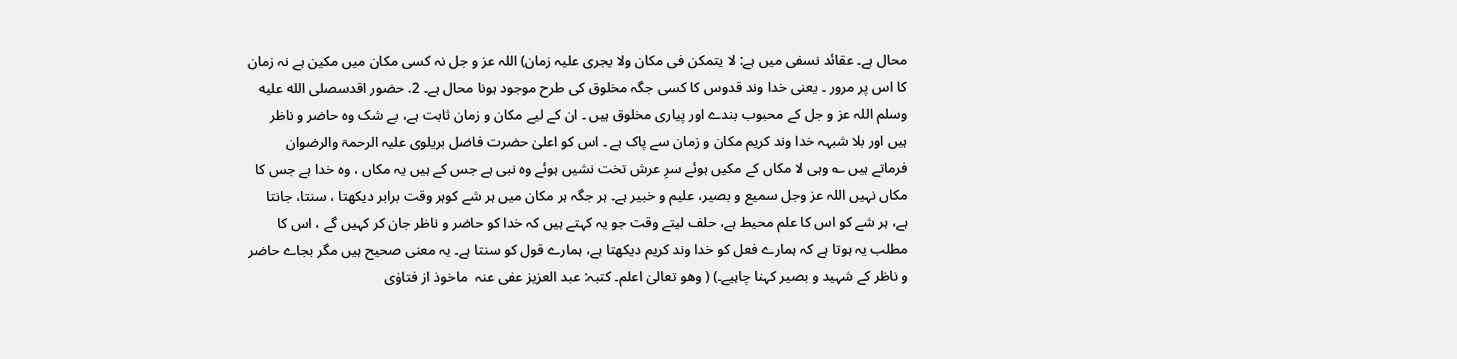محال ہے۔ عقائد نسفی میں ہے: لا یتمکن فی مکان ولا یجری علیہ زمان) اللہ عز و جل نہ کسی مکان میں مکین ہے نہ زمان کا اس پر مرور ۔ یعنی خدا وند قدوس کا کسی جگہ مخلوق کی طرح موجود ہونا محال ہے۔ 2. حضور اقدسصلى الله عليه وسلم اللہ عز و جل کے محبوب بندے اور پیاری مخلوق ہیں ۔ ان کے لیے مکان و زمان ثابت ہے، بے شک وہ حاضر و ناظر ہیں اور بلا شبہہ خدا وند کریم مکان و زمان سے پاک ہے ۔ اس کو اعلیٰ حضرت فاضل بریلوی علیہ الرحمۃ والرضوان فرماتے ہیں ؎ وہی لا مکاں کے مکیں ہوئے سرِ عرش تخت نشیں ہوئے وہ نبی ہے جس کے ہیں یہ مکاں ، وہ خدا ہے جس کا مکاں نہیں اللہ عز وجل سمیع و بصیر، علیم و خبیر ہے۔ ہر جگہ ہر مکان میں ہر شے کوہر وقت برابر دیکھتا ، سنتا، جانتا ہے، ہر شے کو اس کا علم محیط ہے، حلف لیتے وقت جو یہ کہتے ہیں کہ خدا کو حاضر و ناظر جان کر کہیں گے ، اس کا مطلب یہ ہوتا ہے کہ ہمارے فعل کو خدا وند کریم دیکھتا ہے، ہمارے قول کو سنتا ہے۔ یہ معنی صحیح ہیں مگر بجاے حاضر و ناظر کے شہید و بصیر کہنا چاہیے۔) ( وھو تعالیٰ اعلم۔ کتبہ: عبد العزیز عفی عنہ  ماخوذ از فتاوٰی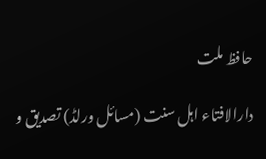حافظ ملت

دارالافتاء اہل سنت (مسائل ورلڈ) تصدیق و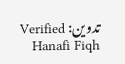تدوین: Verified Hanafi Fiqh